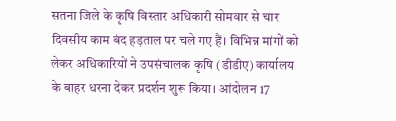सतना जिले के कृषि विस्तार अधिकारी सोमवार से चार दिवसीय काम बंद हड़ताल पर चले गए हैं। विभिन्न मांगों को लेकर अधिकारियों ने उपसंचालक कृषि (डीडीए) कार्यालय के बाहर धरना देकर प्रदर्शन शुरू किया। आंदोलन 17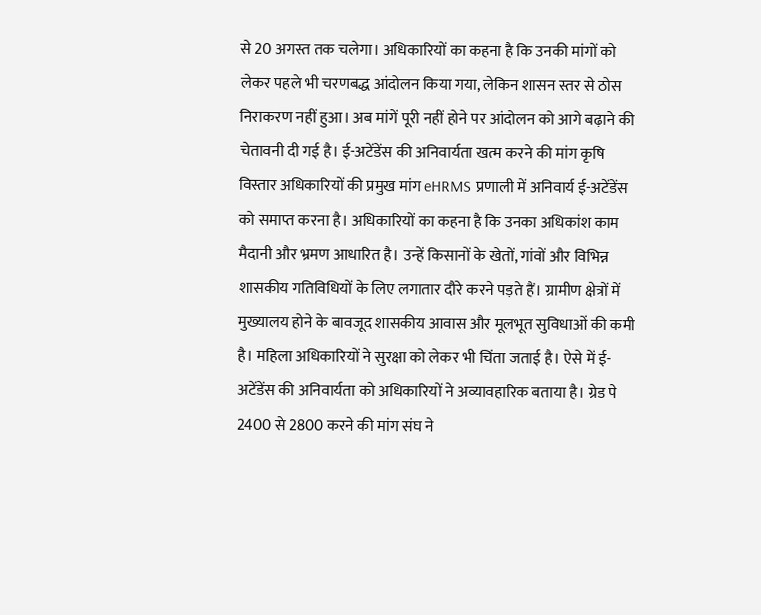से 20 अगस्त तक चलेगा। अधिकारियों का कहना है कि उनकी मांगों को लेकर पहले भी चरणबद्ध आंदोलन किया गया, लेकिन शासन स्तर से ठोस निराकरण नहीं हुआ। अब मांगें पूरी नहीं होने पर आंदोलन को आगे बढ़ाने की चेतावनी दी गई है। ई-अटेंडेंस की अनिवार्यता खत्म करने की मांग कृषि विस्तार अधिकारियों की प्रमुख मांग eHRMS प्रणाली में अनिवार्य ई-अटेंडेंस को समाप्त करना है। अधिकारियों का कहना है कि उनका अधिकांश काम मैदानी और भ्रमण आधारित है। उन्हें किसानों के खेतों, गांवों और विभिन्न शासकीय गतिविधियों के लिए लगातार दौरे करने पड़ते हैं। ग्रामीण क्षेत्रों में मुख्यालय होने के बावजूद शासकीय आवास और मूलभूत सुविधाओं की कमी है। महिला अधिकारियों ने सुरक्षा को लेकर भी चिंता जताई है। ऐसे में ई-अटेंडेंस की अनिवार्यता को अधिकारियों ने अव्यावहारिक बताया है। ग्रेड पे 2400 से 2800 करने की मांग संघ ने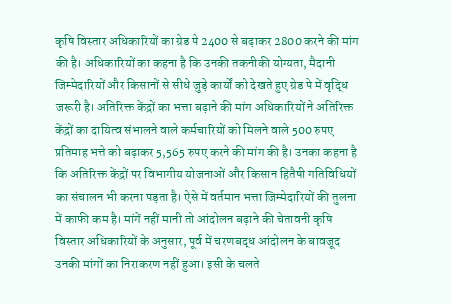कृषि विस्तार अधिकारियों का ग्रेड पे 2400 से बढ़ाकर 2800 करने की मांग की है। अधिकारियों का कहना है कि उनकी तकनीकी योग्यता, मैदानी जिम्मेदारियों और किसानों से सीधे जुड़े कार्यों को देखते हुए ग्रेड पे में वृद्धि जरूरी है। अतिरिक्त केंद्रों का भत्ता बढ़ाने की मांग अधिकारियों ने अतिरिक्त केंद्रों का दायित्व संभालने वाले कर्मचारियों को मिलने वाले 500 रुपए प्रतिमाह भत्ते को बढ़ाकर 5,565 रुपए करने की मांग की है। उनका कहना है कि अतिरिक्त केंद्रों पर विभागीय योजनाओं और किसान हितैषी गतिविधियों का संचालन भी करना पड़ता है। ऐसे में वर्तमान भत्ता जिम्मेदारियों की तुलना में काफी कम है। मांगें नहीं मानी तो आंदोलन बढ़ाने की चेतावनी कृषि विस्तार अधिकारियों के अनुसार, पूर्व में चरणबद्ध आंदोलन के बावजूद उनकी मांगों का निराकरण नहीं हुआ। इसी के चलते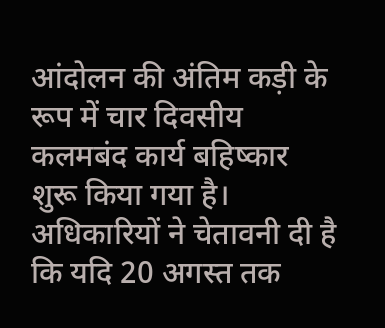आंदोलन की अंतिम कड़ी के रूप में चार दिवसीय कलमबंद कार्य बहिष्कार शुरू किया गया है। अधिकारियों ने चेतावनी दी है कि यदि 20 अगस्त तक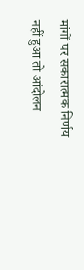मांगों पर सकारात्मक निर्णय नहीं हुआ तो आंदोलन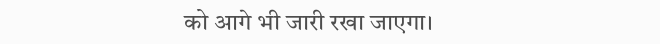को आगे भी जारी रखा जाएगा।